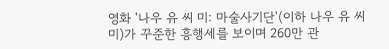영화 '나우 유 씨 미: 마술사기단'(이하 나우 유 씨 미)가 꾸준한 흥행세를 보이며 260만 관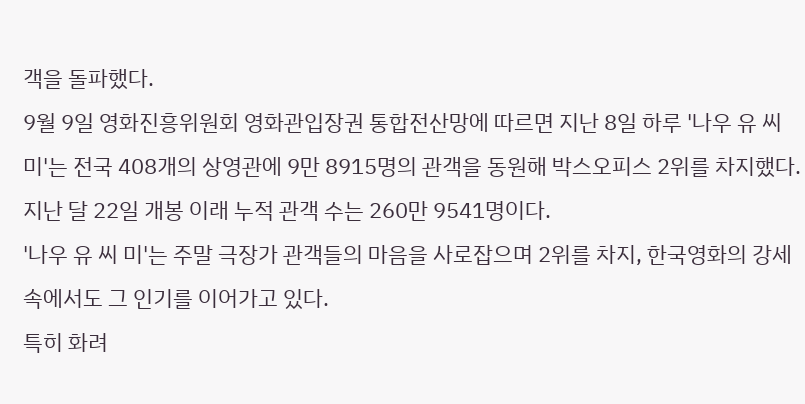객을 돌파했다.
9월 9일 영화진흥위원회 영화관입장권 통합전산망에 따르면 지난 8일 하루 '나우 유 씨 미'는 전국 408개의 상영관에 9만 8915명의 관객을 동원해 박스오피스 2위를 차지했다. 지난 달 22일 개봉 이래 누적 관객 수는 260만 9541명이다.
'나우 유 씨 미'는 주말 극장가 관객들의 마음을 사로잡으며 2위를 차지, 한국영화의 강세 속에서도 그 인기를 이어가고 있다.
특히 화려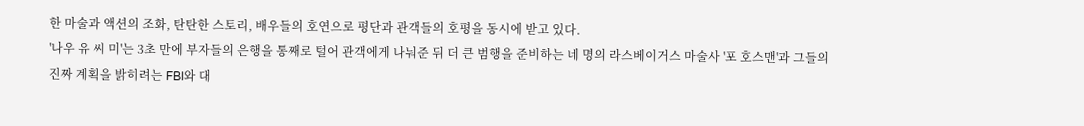한 마술과 액션의 조화, 탄탄한 스토리, 배우들의 호연으로 평단과 관객들의 호평을 동시에 받고 있다.
'나우 유 씨 미'는 3초 만에 부자들의 은행을 통째로 털어 관객에게 나눠준 뒤 더 큰 범행을 준비하는 네 명의 라스베이거스 마술사 '포 호스맨'과 그들의 진짜 계획을 밝히려는 FBI와 대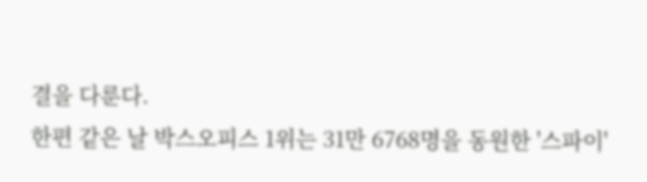결을 다룬다.
한편 같은 날 박스오피스 1위는 31만 6768명을 동원한 '스파이'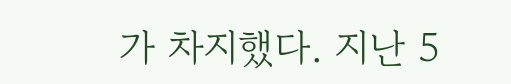가 차지했다. 지난 5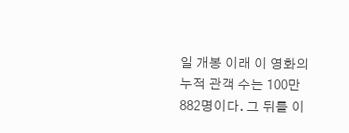일 개봉 이래 이 영화의 누적 관객 수는 100만 882명이다. 그 뒤를 이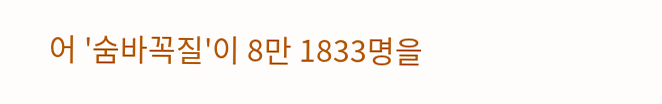어 '숨바꼭질'이 8만 1833명을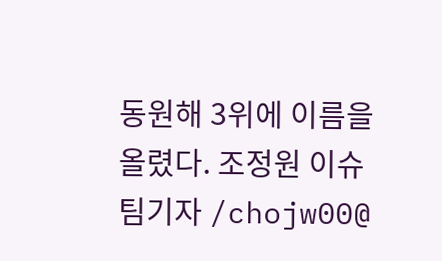동원해 3위에 이름을 올렸다. 조정원 이슈팀기자 /chojw00@